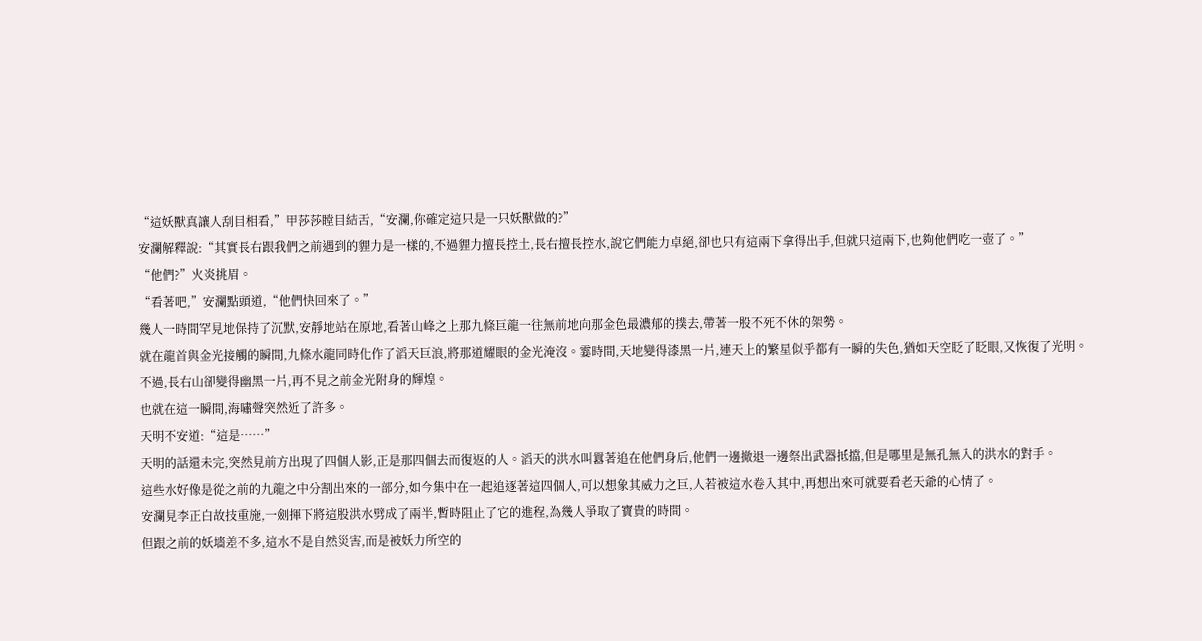“這妖獸真讓人刮目相看,”甲莎莎瞠目結舌,“安瀾,你確定這只是一只妖獸做的?”
安瀾解釋說:“其實長右跟我們之前遇到的貍力是一樣的,不過貍力擅長控土,長右擅長控水,說它們能力卓絕,卻也只有這兩下拿得出手,但就只這兩下,也夠他們吃一壺了。”
“他們?”火炎挑眉。
“看著吧,”安瀾點頭道,“他們快回來了。”
幾人一時間罕見地保持了沉默,安靜地站在原地,看著山峰之上那九條巨龍一往無前地向那金色最濃郁的撲去,帶著一股不死不休的架勢。
就在龍首與金光接觸的瞬間,九條水龍同時化作了滔天巨浪,將那道耀眼的金光淹沒。霎時間,天地變得漆黑一片,連天上的繁星似乎都有一瞬的失色,猶如天空眨了眨眼,又恢復了光明。
不過,長右山卻變得幽黑一片,再不見之前金光附身的輝煌。
也就在這一瞬間,海嘯聲突然近了許多。
天明不安道:“這是……”
天明的話還未完,突然見前方出現了四個人影,正是那四個去而復返的人。滔天的洪水叫囂著追在他們身后,他們一邊撤退一邊祭出武器抵擋,但是哪里是無孔無入的洪水的對手。
這些水好像是從之前的九龍之中分割出來的一部分,如今集中在一起追逐著這四個人,可以想象其威力之巨,人若被這水卷入其中,再想出來可就要看老天爺的心情了。
安瀾見李正白故技重施,一劍揮下將這股洪水劈成了兩半,暫時阻止了它的進程,為幾人爭取了寶貴的時間。
但跟之前的妖墻差不多,這水不是自然災害,而是被妖力所空的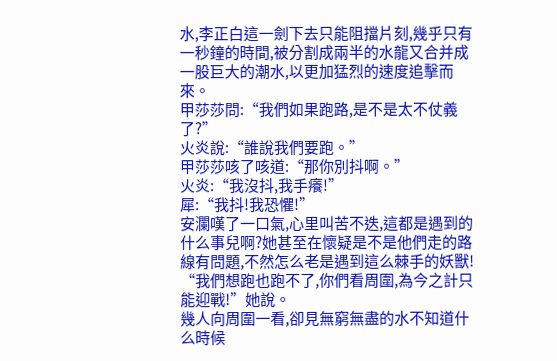水,李正白這一劍下去只能阻擋片刻,幾乎只有一秒鐘的時間,被分割成兩半的水龍又合并成一股巨大的潮水,以更加猛烈的速度追擊而來。
甲莎莎問:“我們如果跑路,是不是太不仗義了?”
火炎說:“誰說我們要跑。”
甲莎莎咳了咳道:“那你別抖啊。”
火炎:“我沒抖,我手癢!”
犀:“我抖!我恐懼!”
安瀾嘆了一口氣,心里叫苦不迭,這都是遇到的什么事兒啊?她甚至在懷疑是不是他們走的路線有問題,不然怎么老是遇到這么棘手的妖獸!
“我們想跑也跑不了,你們看周圍,為今之計只能迎戰!”她說。
幾人向周圍一看,卻見無窮無盡的水不知道什么時候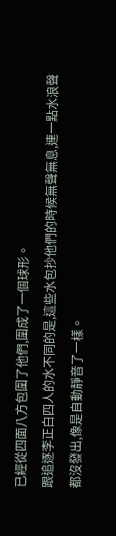已經從四面八方包圍了他們,圍成了一個球形。
跟追逐李正白四人的水不同的是,這些水包抄他們的時候無聲無息,連一點水浪聲都沒發出,像是自動靜音了一樣。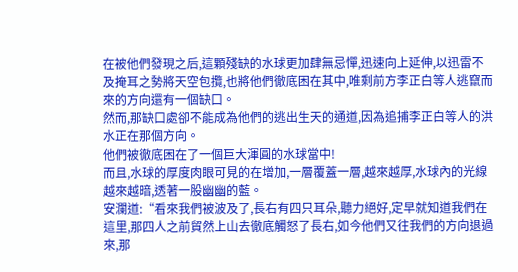在被他們發現之后,這顆殘缺的水球更加肆無忌憚,迅速向上延伸,以迅雷不及掩耳之勢將天空包攬,也將他們徹底困在其中,唯剩前方李正白等人逃竄而來的方向還有一個缺口。
然而,那缺口處卻不能成為他們的逃出生天的通道,因為追捕李正白等人的洪水正在那個方向。
他們被徹底困在了一個巨大渾圓的水球當中!
而且,水球的厚度肉眼可見的在增加,一層覆蓋一層,越來越厚,水球內的光線越來越暗,透著一股幽幽的藍。
安瀾道:“看來我們被波及了,長右有四只耳朵,聽力絕好,定早就知道我們在這里,那四人之前貿然上山去徹底觸怒了長右,如今他們又往我們的方向退過來,那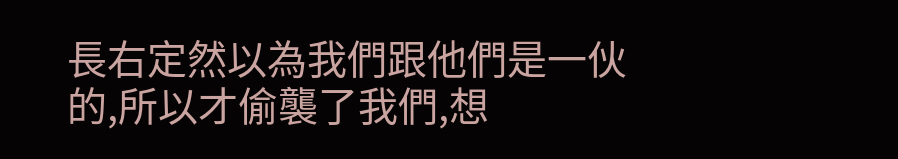長右定然以為我們跟他們是一伙的,所以才偷襲了我們,想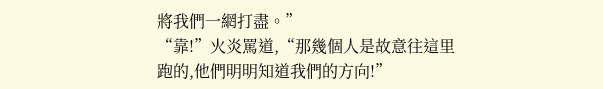將我們一網打盡。”
“靠!”火炎罵道,“那幾個人是故意往這里跑的,他們明明知道我們的方向!”